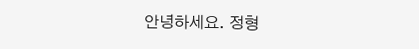안녕하세요. 정형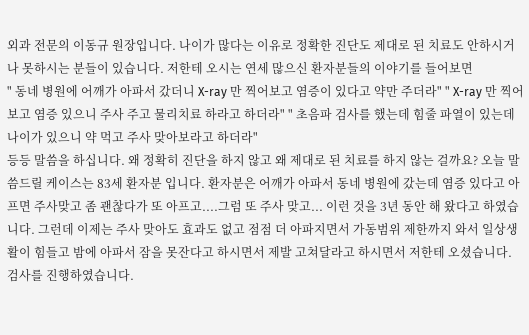외과 전문의 이동규 원장입니다. 나이가 많다는 이유로 정확한 진단도 제대로 된 치료도 안하시거나 못하시는 분들이 있습니다. 저한테 오시는 연세 많으신 환자분들의 이야기를 들어보면
" 동네 병원에 어깨가 아파서 갔더니 X-ray 만 찍어보고 염증이 있다고 약만 주더라" " X-ray 만 찍어보고 염증 있으니 주사 주고 물리치료 하라고 하더라" " 초음파 검사를 했는데 힘줄 파열이 있는데 나이가 있으니 약 먹고 주사 맞아보라고 하더라"
등등 말씀을 하십니다. 왜 정확히 진단을 하지 않고 왜 제대로 된 치료를 하지 않는 걸까요? 오늘 말씀드릴 케이스는 83세 환자분 입니다. 환자분은 어깨가 아파서 동네 병원에 갔는데 염증 있다고 아프면 주사맞고 좀 괜찮다가 또 아프고....그럼 또 주사 맞고... 이런 것을 3년 동안 해 왔다고 하였습니다. 그런데 이제는 주사 맞아도 효과도 없고 점점 더 아파지면서 가동범위 제한까지 와서 일상생활이 힘들고 밤에 아파서 잠을 못잔다고 하시면서 제발 고쳐달라고 하시면서 저한테 오셨습니다. 검사를 진행하였습니다.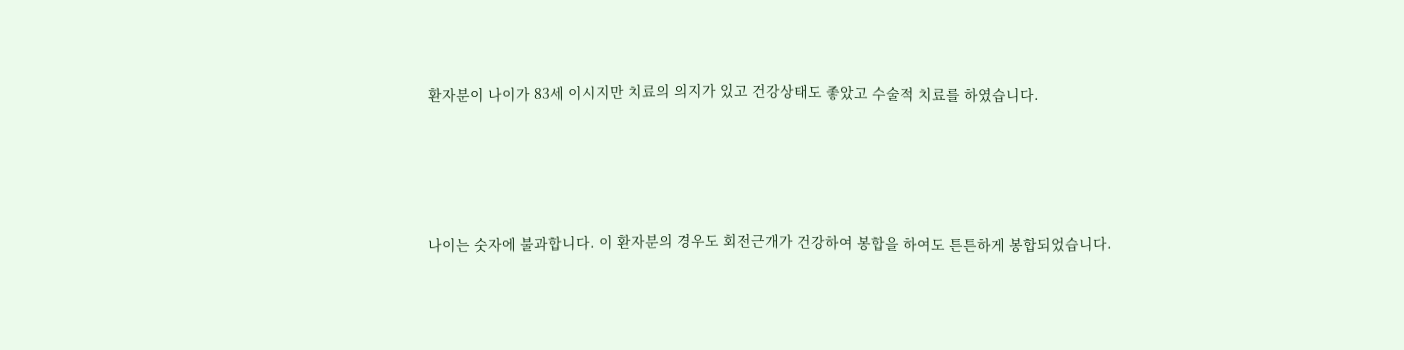환자분이 나이가 83세 이시지만 치료의 의지가 있고 건강상태도 좋았고 수술적 치료를 하였습니다.





나이는 숫자에 불과합니다. 이 환자분의 경우도 회전근개가 건강하여 봉합을 하여도 튼튼하게 봉합되었습니다.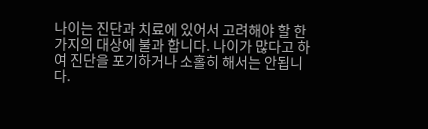나이는 진단과 치료에 있어서 고려해야 할 한가지의 대상에 불과 합니다. 나이가 많다고 하여 진단을 포기하거나 소홀히 해서는 안됩니다.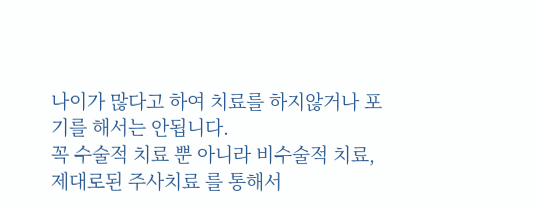나이가 많다고 하여 치료를 하지않거나 포기를 해서는 안됩니다.
꼭 수술적 치료 뿐 아니라 비수술적 치료, 제대로된 주사치료 를 통해서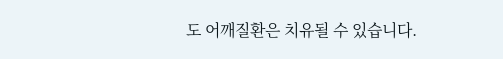도 어깨질환은 치유될 수 있습니다.